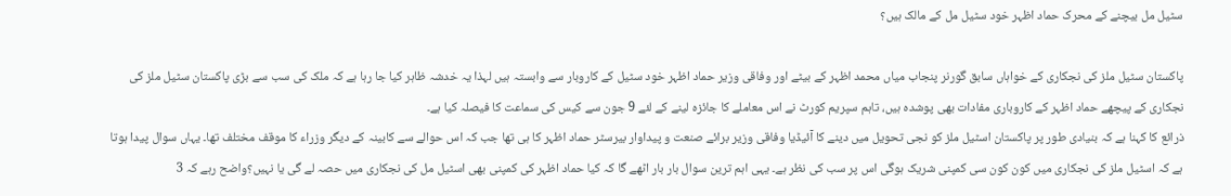سٹیل مل بیچنے کے محرک حماد اظہر خود سٹیل مل کے مالک ہیں؟

پاکستان سٹیل ملز کی نجکاری کے خواہاں سابق گورنر پنجاب میاں محمد اظہر کے بیٹے اور وفاقی وزیر حماد اظہر خود سٹیل کے کاروبار سے وابستہ ہیں لہذا یہ خدشہ ظاہر کیا جا رہا ہے کہ ملک کی سب سے بڑی پاکستان سٹیل ملز کی نجکاری کے پیچھے حماد اظہر کے کاروباری مفادات بھی پوشدہ ہیں، تاہم سپریم کورٹ نے اس معاملے کا جائزہ لینے کے لئے 9 جون سے کیس کی سماعت کا فیصلہ کیا ہے۔
ذرائع کا کہنا ہے کہ بنیادی طور پر پاکستان اسٹیل ملز کو نجی تحویل میں دینے کا آئیڈیا وفاقی وزیر برائے صنعت و پیداوار بیرسٹر حماد اظہر کا ہی تھا جب کہ اس حوالے سے کابینہ کے دیگر وزراء کا موقف مختلف تھا۔ یہاں سوال پیدا ہوتا ہے کہ اسٹیل ملز کی نجکاری میں کون کون سی کمپنی شریک ہوگی اس پر سب کی نظر ہے۔ یہی اہم ترین سوال بار بار اٹھے گا کہ کیا حماد اظہر کی کمپنی بھی اسٹیل مل کی نجکاری میں حصہ لے گی یا نہیں؟واضح رہے کہ 3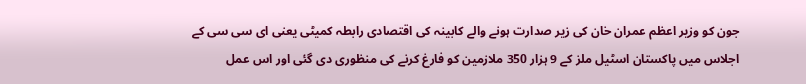جون کو وزیر اعظم عمران خان کی زیر صدارت ہونے والے کابینہ کی اقتصادی رابطہ کمیٹی یعنی ای سی سی کے اجلاس میں پاکستان اسٹیل ملز کے 9 ہزار 350 ملازمین کو فارغ کرنے کی منظوری دی گئی اور اس عمل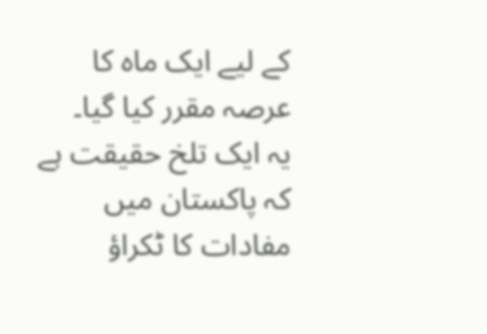کے لیے ایک ماہ کا عرصہ مقرر کیا گیا۔
یہ ایک تلخ حقیقت ہے کہ پاکستان میں مفادات کا ٹکراؤ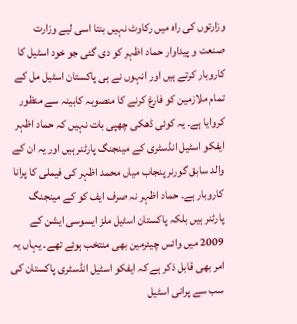وزارتوں کی راہ میں رکاوٹ نہیں بنتا اسی لیے وزارت صنعت و پیداوار حماد اظہر کو دی گئی جو خود اسٹیل کا کاروبار کرتے ہیں اور انہوں نے ہی پاکستان اسٹیل مل کے تمام ملازمین کو فارغ کرنے کا منصوبہ کابینہ سے منظور کروایا ہے۔ یہ کوئی ڈھکی چھپی بات نہیں کہ حماد اظہر ایفکو اسٹیل انڈسٹری کے مینجنگ پارٹنر ہیں اور یہ ان کے والد سابق گورنر پنجاب میاں محمد اظہر کی فیملی کا پرانا کاروبار ہے۔ حماد اظہر نہ صرف ایف کو کے مینجنگ پارٹنر ہیں بلکہ پاکستان اسٹیل ملز ایسوسی ایشن کے 2009 میں وائس چیئرمین بھی منتخب ہوئے تھے۔ یہاں یہ امر بھی قابل ذکر ہے کہ ایفکو اسٹیل انڈسٹری پاکستان کی سب سے پرانی اسٹیل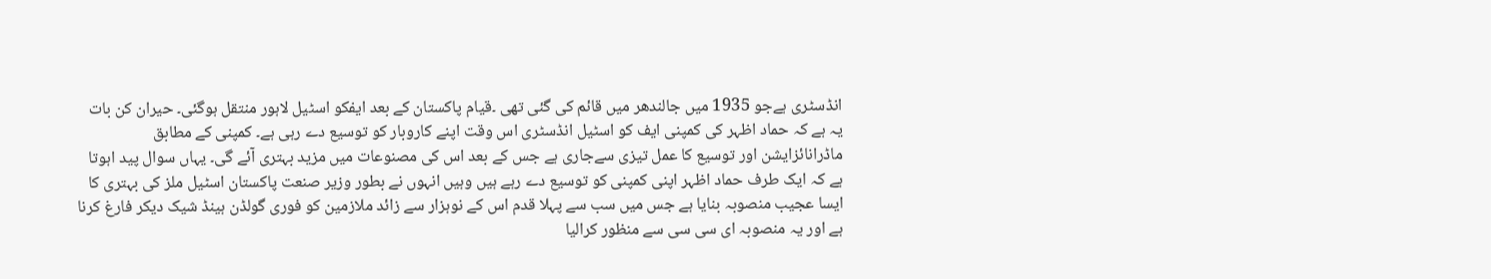انڈسٹری ہےجو 1935 میں جالندھر میں قائم کی گئی تھی ۔قیام پاکستان کے بعد ایفکو اسٹیل لاہور منتقل ہوگئی۔ حیران کن بات یہ ہے کہ حماد اظہر کی کمپنی ایف کو اسٹیل انڈسٹری اس وقت اپنے کاروبار کو توسیع دے رہی ہے۔ کمپنی کے مطابق ماڈرانائزایشن اور توسیع کا عمل تیزی سےجاری ہے جس کے بعد اس کی مصنوعات میں مزید بہتری آئے گی۔ یہاں سوال پید اہوتا ہے کہ ایک طرف حماد اظہر اپنی کمپنی کو توسیع دے رہے ہیں وہیں انہوں نے بطور وزیر صنعت پاکستان اسٹیل ملز کی بہتری کا ایسا عجیب منصوبہ بنایا ہے جس میں سب سے پہلا قدم اس کے نوہزار سے زائد ملازمین کو فوری گولڈن ہینڈ شیک دیکر فارغ کرنا ہے اور یہ منصوبہ ای سی سی سے منظور کرالیا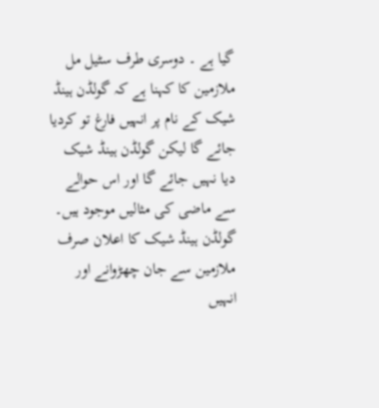گیا ہے ۔ دوسری طرف سٹیل مل ملازمین کا کہنا ہے کہ گولڈن ہینڈ شیک کے نام پر انہیں فارغ تو کردیا جائے گا لیکن گولڈن ہینڈ شیک دیا نہیں جائے گا اور اس حوالے سے ماضی کی مثالیں موجود ہیں۔ گولڈن ہینڈ شیک کا اعلان صرف ملازمین سے جان چھڑوانے اور انہیں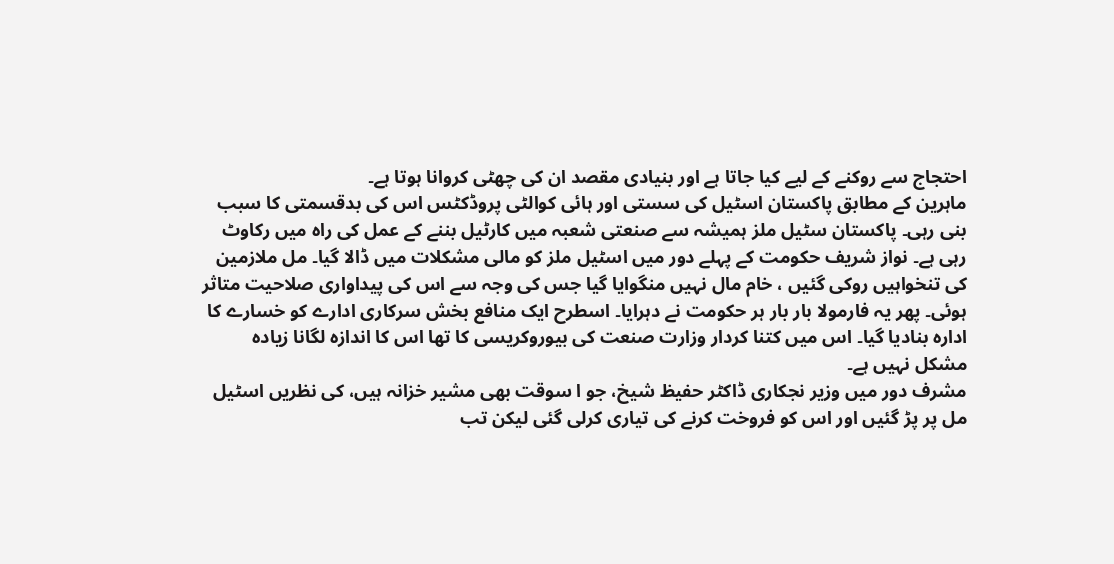احتجاج سے روکنے کے لیے کیا جاتا ہے اور بنیادی مقصد ان کی چھٹی کروانا ہوتا ہے۔
ماہرین کے مطابق پاکستان اسٹیل کی سستی اور ہائی کوالٹی پروڈکٹس اس کی بدقسمتی کا سبب بنی رہی۔ پاکستان سٹیل ملز ہمیشہ سے صنعتی شعبہ میں کارٹیل بننے کے عمل کی راہ میں رکاوٹ رہی ہے۔ نواز شریف حکومت کے پہلے دور میں اسٹیل ملز کو مالی مشکلات میں ڈالا گیا۔ مل ملازمین کی تنخواہیں روکی گئیں ، خام مال نہیں منگوایا گیا جس کی وجہ سے اس کی پیداواری صلاحیت متاثر ہوئی۔ پھر یہ فارمولا بار بار ہر حکومت نے دہرایا۔ اسطرح ایک منافع بخش سرکاری ادارے کو خسارے کا ادارہ بنادیا گیا۔ اس میں کتنا کردار وزارت صنعت کی بیوروکریسی کا تھا اس کا اندازہ لگانا زیادہ مشکل نہیں ہے۔
مشرف دور میں وزیر نجکاری ڈاکٹر حفیظ شیخ، جو ا سوقت بھی مشیر خزانہ ہیں، کی نظریں اسٹیل مل پر پڑ گئیں اور اس کو فروخت کرنے کی تیاری کرلی گئی لیکن تب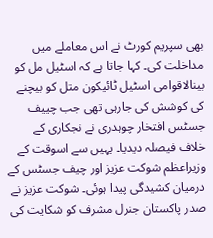بھی سپریم کورٹ نے اس معاملے میں مداخلت کی۔ کہا جاتا ہے کہ اسٹیل مل کو بینالاقوامی اسٹیل ٹائیکون متل کو بیچنے کی کوشش کی جارہی تھی جب چییف جسٹس افتخار چوہدری نے نجکاری کے خلاف فیصلہ دیدیا۔ یہیں سے اسوقت کے وزیراعظم شوکت عزیز اور چیف جسٹس کے درمیان کشیدگی پیدا ہوئی۔ شوکت عزیز نے صدر پاکستان جنرل مشرف کو شکایت کی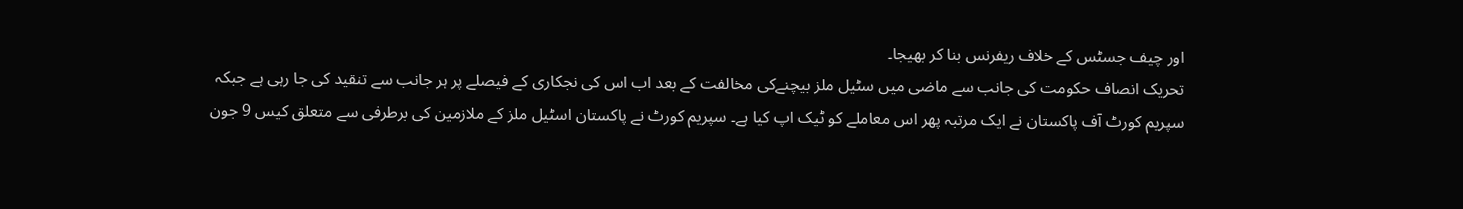اور چیف جسٹس کے خلاف ریفرنس بنا کر بھیجا۔
تحریک انصاف حکومت کی جانب سے ماضی میں سٹیل ملز بیچنےکی مخالفت کے بعد اب اس کی نجکاری کے فیصلے پر ہر جانب سے تنقید کی جا رہی ہے جبکہ سپریم کورٹ آف پاکستان نے ایک مرتبہ پھر اس معاملے کو ٹیک اپ کیا ہے۔ سپریم کورٹ نے پاکستان اسٹیل ملز کے ملازمین کی برطرفی سے متعلق کیس 9 جون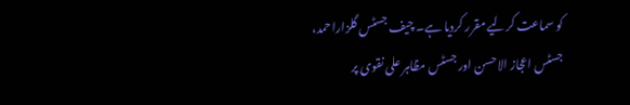کو سماعت کرلیے مقرر کردیا ہے۔ چیف جسٹس گلزاراحمد، جسٹس اعجاز الاحسن اور جسٹس مظاہر علی نقوی پر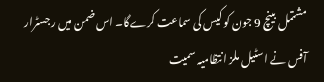مشتمل بینچ 9 جون کو کیس کی سماعت کرےگا۔ اس ضمن میں رجسٹرار آفس نے اسٹیل ملز انتظامیہ سمیت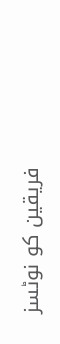فریقین کو نوٹسز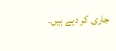جاری کر دیے ہیں۔